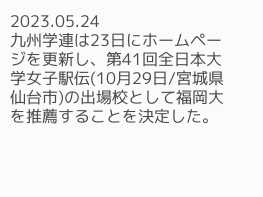2023.05.24
九州学連は23日にホームページを更新し、第41回全日本大学女子駅伝(10月29日/宮城県仙台市)の出場校として福岡大を推薦することを決定した。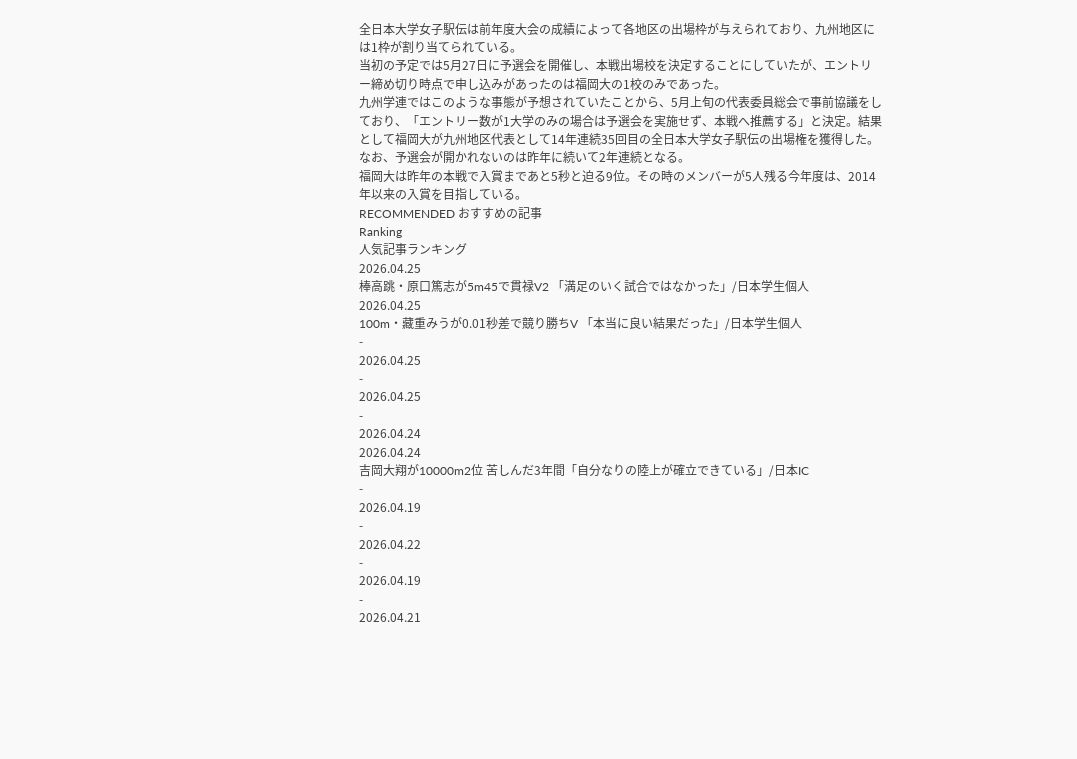全日本大学女子駅伝は前年度大会の成績によって各地区の出場枠が与えられており、九州地区には1枠が割り当てられている。
当初の予定では5月27日に予選会を開催し、本戦出場校を決定することにしていたが、エントリー締め切り時点で申し込みがあったのは福岡大の1校のみであった。
九州学連ではこのような事態が予想されていたことから、5月上旬の代表委員総会で事前協議をしており、「エントリー数が1大学のみの場合は予選会を実施せず、本戦へ推薦する」と決定。結果として福岡大が九州地区代表として14年連続35回目の全日本大学女子駅伝の出場権を獲得した。なお、予選会が開かれないのは昨年に続いて2年連続となる。
福岡大は昨年の本戦で入賞まであと5秒と迫る9位。その時のメンバーが5人残る今年度は、2014年以来の入賞を目指している。
RECOMMENDED おすすめの記事
Ranking
人気記事ランキング
2026.04.25
棒高跳・原口篤志が5m45で貫禄V2 「満足のいく試合ではなかった」/日本学生個人
2026.04.25
100m・藏重みうが0.01秒差で競り勝ちV 「本当に良い結果だった」/日本学生個人
-
2026.04.25
-
2026.04.25
-
2026.04.24
2026.04.24
吉岡大翔が10000m2位 苦しんだ3年間「自分なりの陸上が確立できている」/日本IC
-
2026.04.19
-
2026.04.22
-
2026.04.19
-
2026.04.21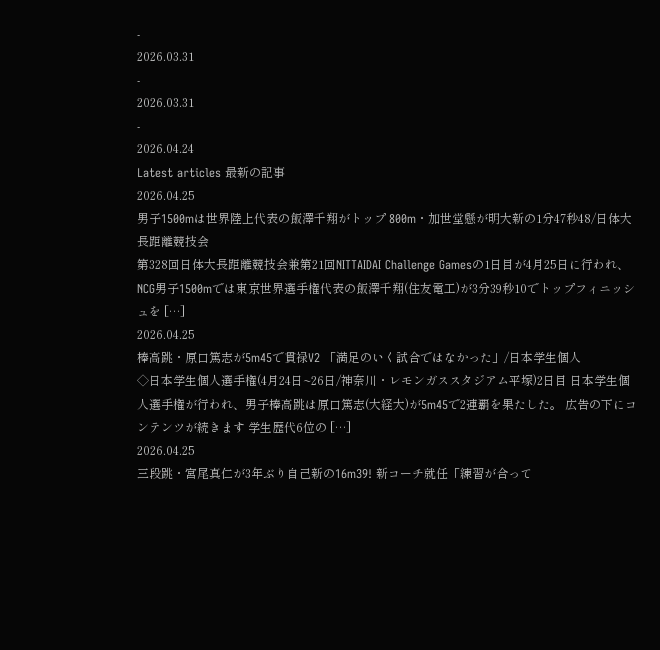-
2026.03.31
-
2026.03.31
-
2026.04.24
Latest articles 最新の記事
2026.04.25
男子1500mは世界陸上代表の飯澤千翔がトップ 800m・加世堂懸が明大新の1分47秒48/日体大長距離競技会
第328回日体大長距離競技会兼第21回NITTAIDAI Challenge Gamesの1日目が4月25日に行われ、NCG男子1500mでは東京世界選手権代表の飯澤千翔(住友電工)が3分39秒10でトップフィニッシュを […]
2026.04.25
棒高跳・原口篤志が5m45で貫禄V2 「満足のいく試合ではなかった」/日本学生個人
◇日本学生個人選手権(4月24日~26日/神奈川・レモンガススタジアム平塚)2日目 日本学生個人選手権が行われ、男子棒高跳は原口篤志(大経大)が5m45で2連覇を果たした。 広告の下にコンテンツが続きます 学生歴代6位の […]
2026.04.25
三段跳・宮尾真仁が3年ぶり自己新の16m39! 新コーチ就任「練習が合って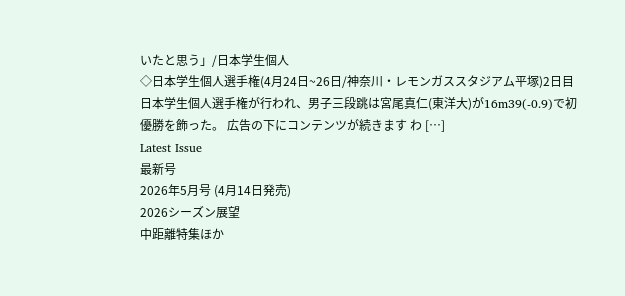いたと思う」/日本学生個人
◇日本学生個人選手権(4月24日~26日/神奈川・レモンガススタジアム平塚)2日目 日本学生個人選手権が行われ、男子三段跳は宮尾真仁(東洋大)が16m39(-0.9)で初優勝を飾った。 広告の下にコンテンツが続きます わ […]
Latest Issue
最新号
2026年5月号 (4月14日発売)
2026シーズン展望
中距離特集ほか